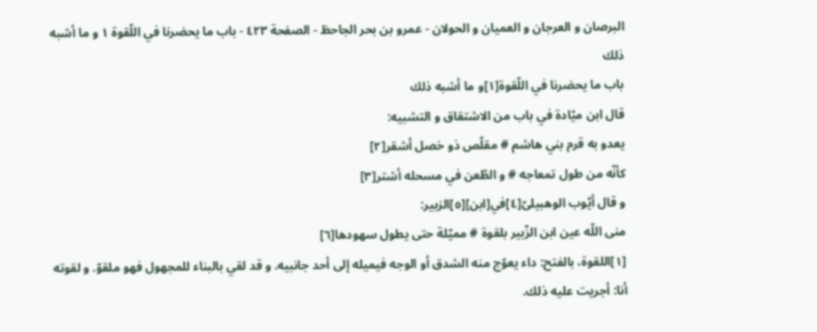البرصان و العرجان و العميان و الحولان - عمرو بن بحر الجاحظ - الصفحة ٤٢٣ - باب ما يحضرنا في اللّقوة ١ و ما أشبه ذلك
باب ما يحضرنا في اللّقوة[١]و ما أشبه ذلك
قال ابن ميّادة في باب من الاشتقاق و التشبيه:
يعدو به قرم بني هاشم # مقلّص ذو خصل أشقر[٢]
كأنّه من طول تمعاجه # و الطّعن في مسحله أشتر[٣]
و قال أيّوب الوهبيلىّ[٤]في[ابن][٥]الزبير:
منى اللّه عين ابن الزّبير بلقوة # مميّلة حتى يطول سهودها[٦]
[١]اللقوة، بالفتح: داء يعوّج منه الشدق أو الوجه فيميله إلى أحد جانبيه. و قد لقي بالبناء للمجهول فهو ملقوّ. و لقوته أنا: أجريت عليه ذلك.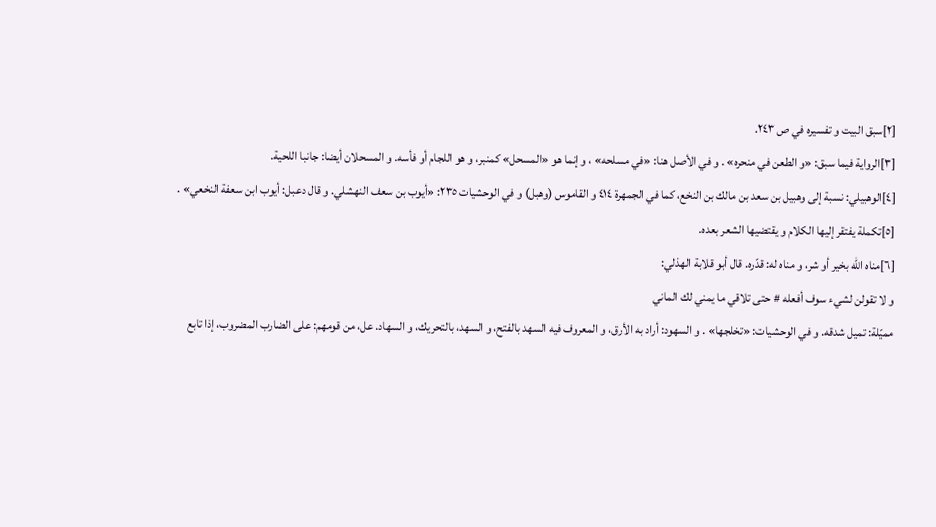[٢]سبق البيت و تفسيره في ص ٢٤٣.
[٣]الرواية فيما سبق: «و الطعن في منحره» . و في الأصل هنا: «في مسلحه» ، و إنما هو «المسحل» كمنبر، و هو اللجام أو فأسه. و المسحلان أيضا: جانبا اللحية.
[٤]الوهبيلي: نسبة إلى وهبيل بن سعد بن مالك بن النخع، كما في الجمهرة ٤١٤ و القاموس (وهبل) و في الوحشيات ٢٣٥: «أيوب بن سعف النهشلي. و قال دعبل: أيوب ابن سعفة النخعي» .
[٥]تكملة يفتقر إليها الكلام و يقتضيها الشعر بعده.
[٦]مناه اللّه بخير أو شر، و مناه له: قدّره. قال أبو قلابة الهذلي:
و لا تقولن لشيء سوف أفعله # حتى تلاقي ما يمني لك الماني
مميّلة: تميل شدقه. و في الوحشيات: «تخلجها» . و السهود: أراد به الأرق، و المعروف فيه السهد بالفتح، و السهد، بالتحريك، و السهاد. عل، من قومهم: على الضارب المضروب، إذا تابع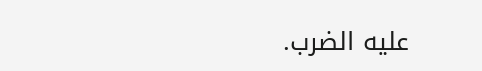عليه الضرب.